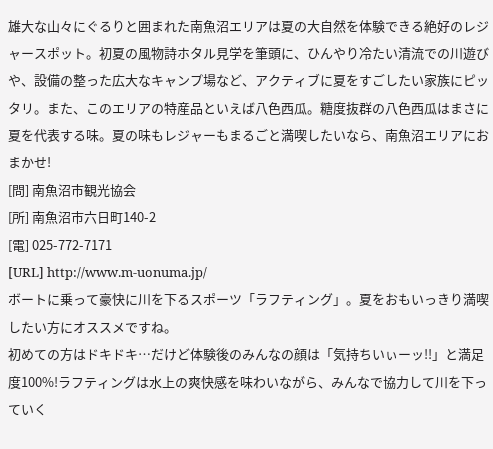雄大な山々にぐるりと囲まれた南魚沼エリアは夏の大自然を体験できる絶好のレジャースポット。初夏の風物詩ホタル見学を筆頭に、ひんやり冷たい清流での川遊びや、設備の整った広大なキャンプ場など、アクティブに夏をすごしたい家族にピッタリ。また、このエリアの特産品といえば八色西瓜。糖度抜群の八色西瓜はまさに夏を代表する味。夏の味もレジャーもまるごと満喫したいなら、南魚沼エリアにおまかせ!
[問] 南魚沼市観光協会
[所] 南魚沼市六日町140-2
[電] 025-772-7171
[URL] http://www.m-uonuma.jp/
ボートに乗って豪快に川を下るスポーツ「ラフティング」。夏をおもいっきり満喫したい方にオススメですね。
初めての方はドキドキ…だけど体験後のみんなの顔は「気持ちいぃーッ!!」と満足度100%!ラフティングは水上の爽快感を味わいながら、みんなで協力して川を下っていく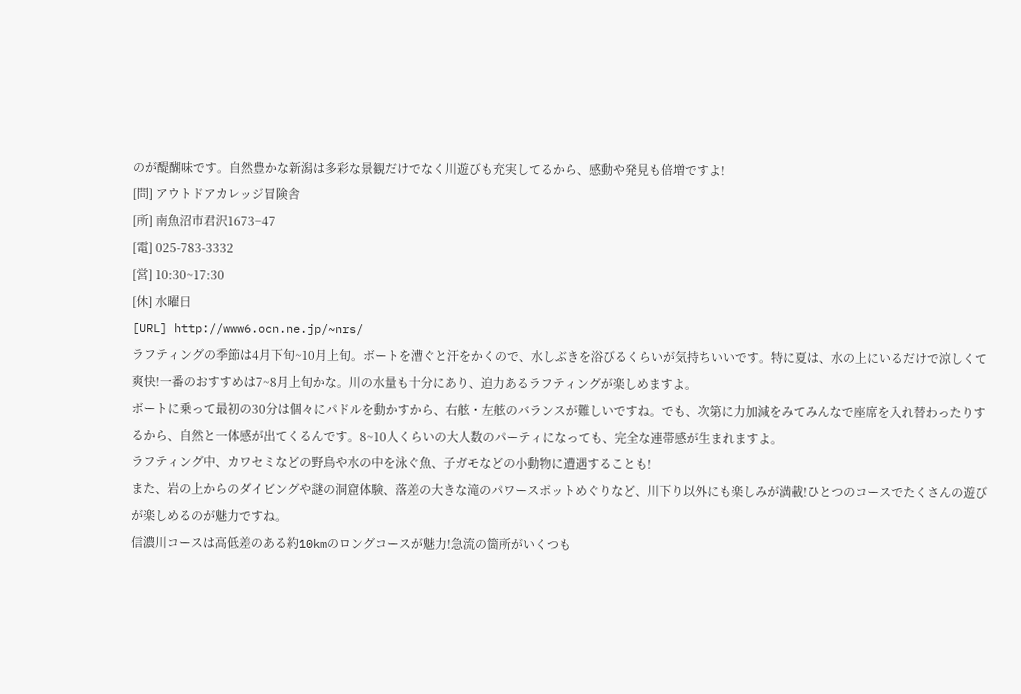のが醍醐味です。自然豊かな新潟は多彩な景観だけでなく川遊びも充実してるから、感動や発見も倍増ですよ!
[問] アウトドアカレッジ冒険舎
[所] 南魚沼市君沢1673−47
[電] 025-783-3332
[営] 10:30~17:30
[休] 水曜日
[URL] http://www6.ocn.ne.jp/~nrs/
ラフティングの季節は4月下旬~10月上旬。ボートを漕ぐと汗をかくので、水しぶきを浴びるくらいが気持ちいいです。特に夏は、水の上にいるだけで涼しくて爽快!一番のおすすめは7~8月上旬かな。川の水量も十分にあり、迫力あるラフティングが楽しめますよ。
ボートに乗って最初の30分は個々にパドルを動かすから、右舷・左舷のバランスが難しいですね。でも、次第に力加減をみてみんなで座席を入れ替わったりするから、自然と一体感が出てくるんです。8~10人くらいの大人数のパーティになっても、完全な連帯感が生まれますよ。
ラフティング中、カワセミなどの野鳥や水の中を泳ぐ魚、子ガモなどの小動物に遭遇することも!
また、岩の上からのダイビングや謎の洞窟体験、落差の大きな滝のパワースポットめぐりなど、川下り以外にも楽しみが満載!ひとつのコースでたくさんの遊びが楽しめるのが魅力ですね。
信濃川コースは高低差のある約10kmのロングコースが魅力!急流の箇所がいくつも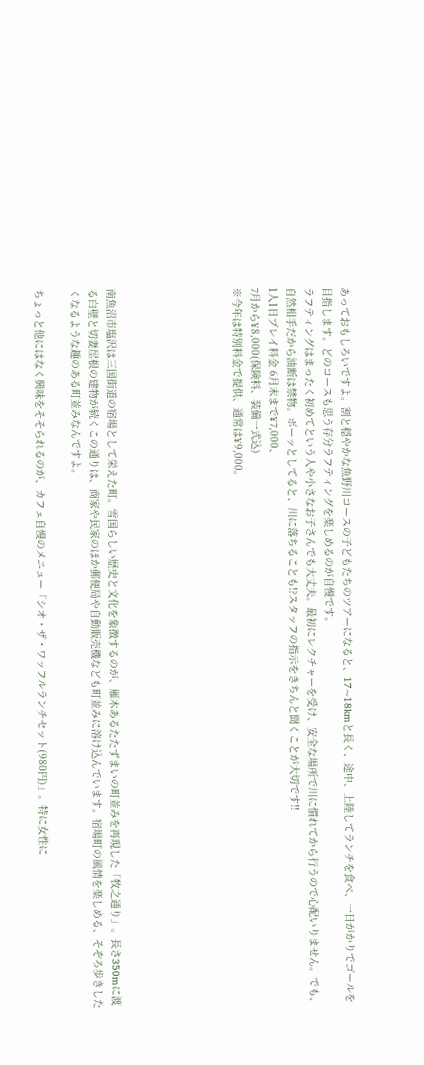あっておもしろいですよ。割と穏やかな魚野川コースの子どもたちのツアーになると、17~18kmと長く、途中、上陸してランチを食べ、一日がかりでゴールを目指します。どのコースも思う存分ラフティングを楽しめるのが自慢です。
ラフティングはまったく初めてという人や小さなお子さんでも大丈夫。最初にレクチャーを受け、安全な場所で川に慣れてから行うので心配いりません。でも、自然相手だから油断は禁物。ボーッとしてると、川に落ちることも!?スタッフの指示をきちんと聞くことが大切です!!
1人1日プレイ料金 6月末まで¥7,000、
7月から¥8,000(保険料、装備一式込)
※今年は特別料金で提供、通常は¥9,000。






南魚沼市塩沢は三国街道の宿場として栄えた町。雪国らしい歴史と文化を象徴するのが、雁木あるたたずまいの町並みを再現した「牧之通り」。長さ350mに渡る白壁と切妻屋根の建物が続くこの通りは、商家や民家のほか郵便局や自動販売機なども町並みに溶け込んでいます。宿場町の風情を楽しめる、そぞろ歩きしたくなるような趣のある町並みなんですよ。

ちょっと他にはなく興味をそそられるのが、カフェ自慢のメニュー「シオ・ザ・ワッフルランチセット(980円)」。特に女性に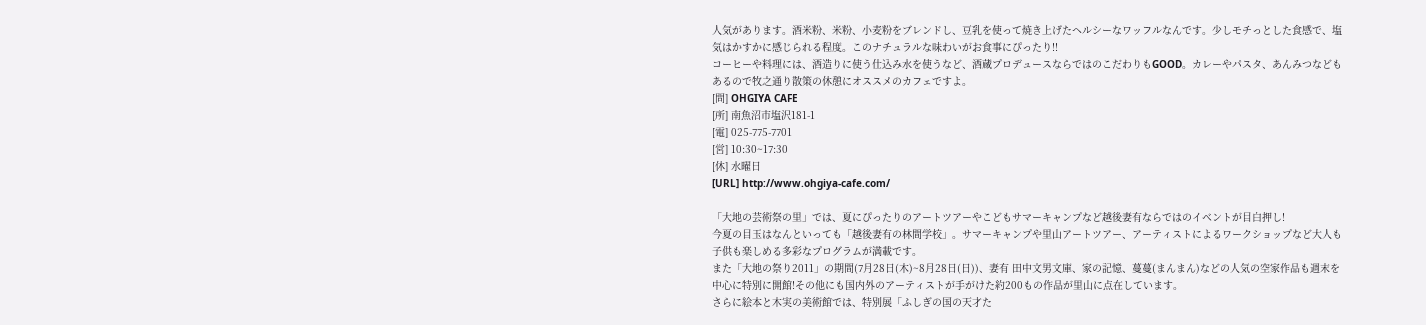人気があります。酒米粉、米粉、小麦粉をブレンドし、豆乳を使って焼き上げたヘルシーなワッフルなんです。少しモチっとした食感で、塩気はかすかに感じられる程度。このナチュラルな味わいがお食事にぴったり!!
コーヒーや料理には、酒造りに使う仕込み水を使うなど、酒蔵プロデュースならではのこだわりもGOOD。カレーやパスタ、あんみつなどもあるので牧之通り散策の休憩にオススメのカフェですよ。
[問] OHGIYA CAFE
[所] 南魚沼市塩沢181-1
[電] 025-775-7701
[営] 10:30~17:30
[休] 水曜日
[URL] http://www.ohgiya-cafe.com/

「大地の芸術祭の里」では、夏にぴったりのアートツアーやこどもサマーキャンプなど越後妻有ならではのイベントが目白押し!
今夏の目玉はなんといっても「越後妻有の林間学校」。サマーキャンプや里山アートツアー、アーティストによるワークショップなど大人も子供も楽しめる多彩なプログラムが満載です。
また「大地の祭り2011」の期間(7月28日(木)~8月28日(日))、妻有 田中文男文庫、家の記憶、蔓蔓(まんまん)などの人気の空家作品も週末を中心に特別に開館!その他にも国内外のアーティストが手がけた約200もの作品が里山に点在しています。
さらに絵本と木実の美術館では、特別展「ふしぎの国の天才た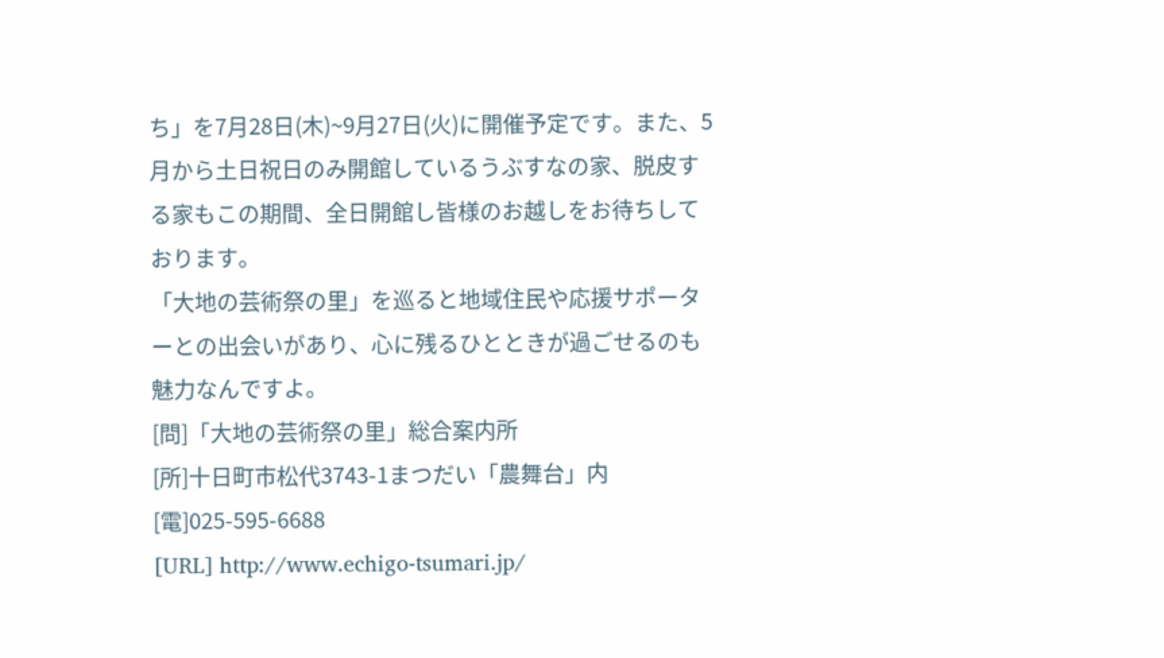ち」を7月28日(木)~9月27日(火)に開催予定です。また、5月から土日祝日のみ開館しているうぶすなの家、脱皮する家もこの期間、全日開館し皆様のお越しをお待ちしております。
「大地の芸術祭の里」を巡ると地域住民や応援サポーターとの出会いがあり、心に残るひとときが過ごせるのも魅力なんですよ。
[問]「大地の芸術祭の里」総合案内所
[所]十日町市松代3743-1まつだい「農舞台」内
[電]025-595-6688
[URL] http://www.echigo-tsumari.jp/